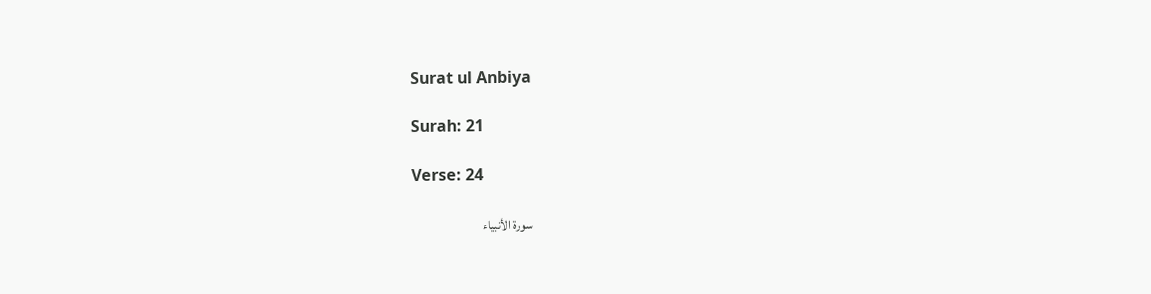Surat ul Anbiya

Surah: 21

Verse: 24

سورة الأنبياء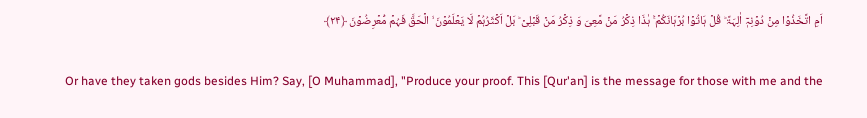اَمِ اتَّخَذُوۡا مِنۡ دُوۡنِہٖۤ اٰلِہَۃً ؕ قُلۡ ہَاتُوۡا بُرۡہَانَکُمۡ ۚ ہٰذَا ذِکۡرُ مَنۡ مَّعِیَ وَ ذِکۡرُ مَنۡ قَبۡلِیۡ ؕ بَلۡ اَکۡثَرُہُمۡ لَا یَعۡلَمُوۡنَ ۙ الۡحَقَّ فَہُمۡ مُّعۡرِضُوۡنَ ﴿۲۴﴾

Or have they taken gods besides Him? Say, [O Muhammad], "Produce your proof. This [Qur'an] is the message for those with me and the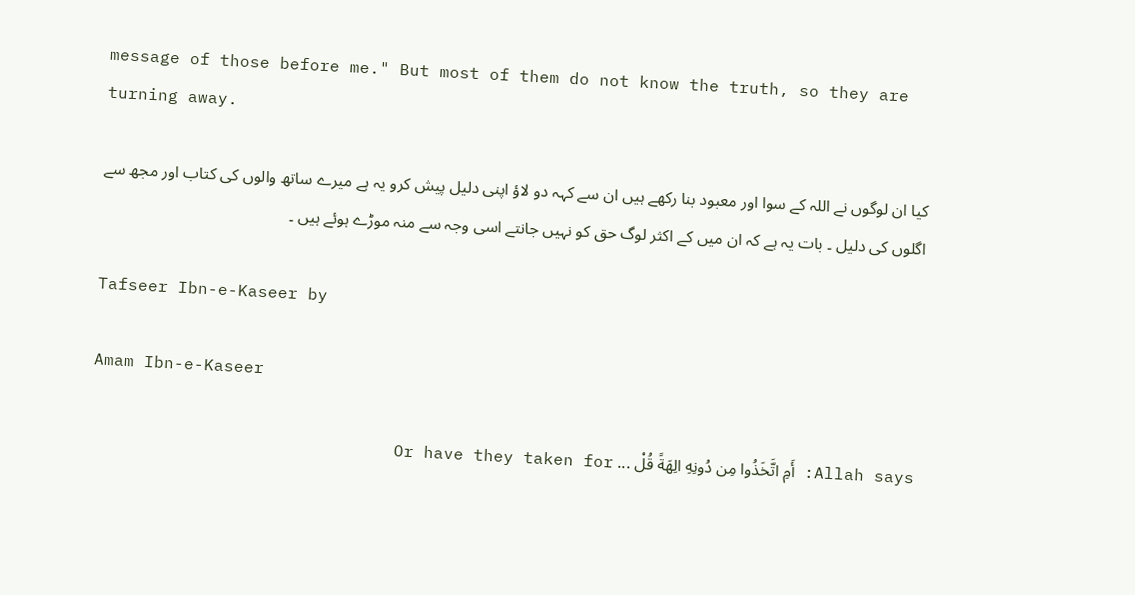message of those before me." But most of them do not know the truth, so they are turning away.

کیا ان لوگوں نے اللہ کے سوا اور معبود بنا رکھے ہیں ان سے کہہ دو لاؤ اپنی دلیل پیش کرو یہ ہے میرے ساتھ والوں کی کتاب اور مجھ سے اگلوں کی دلیل ۔ بات یہ ہے کہ ان میں کے اکثر لوگ حق کو نہیں جانتے اسی وجہ سے منہ موڑے ہوئے ہیں ۔

Tafseer Ibn-e-Kaseer by

Amam Ibn-e-Kaseer

Allah says: أَمِ اتَّخَذُوا مِن دُونِهِ الِهَةً قُلْ ... Or have they taken for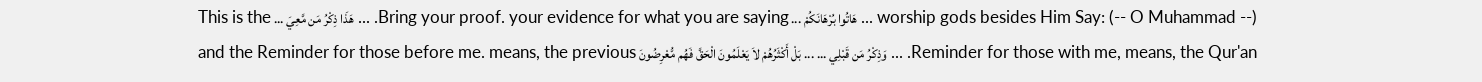worship gods besides Him Say: (-- O Muhammad --) ... هَاتُوا بُرْهَانَكُمْ ... Bring your proof. your evidence for what you are saying. ... هَذَا ذِكْرُ مَن مَّعِيَ ... This is the Reminder for those with me, means, the Qur'an. ... وَذِكْرُ مَن قَبْلِي ... ... بَلْ أَكْثَرُهُمْ لاَ يَعْلَمُونَ الْحَقَّ فَهُم مُّعْرِضُونَ and the Reminder for those before me. means, the previous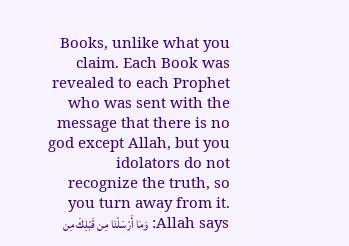Books, unlike what you claim. Each Book was revealed to each Prophet who was sent with the message that there is no god except Allah, but you idolators do not recognize the truth, so you turn away from it. Allah says: وَمَا أَرْسَلْنَا مِن قَبْلِكَ مِن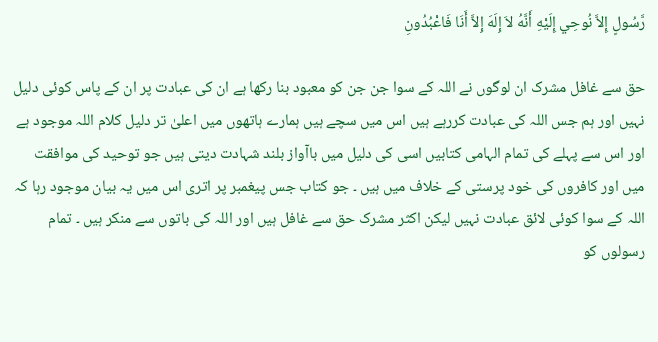رَّسُولٍ إِلاَّ نُوحِي إِلَيْهِ أَنَّهُ لاَ إِلَهَ إِلاَّ أَنَا فَاعْبُدُونِ

حق سے غافل مشرک ان لوگوں نے اللہ کے سوا جن جن کو معبود بنا رکھا ہے ان کی عبادت پر ان کے پاس کوئی دلیل نہیں اور ہم جس اللہ کی عبادت کررہے ہیں اس میں سچے ہیں ہمارے ہاتھوں میں اعلیٰ تر دلیل کلام اللہ موجود ہے اور اس سے پہلے کی تمام الہامی کتابیں اسی کی دلیل میں باآواز بلند شہادت دیتی ہیں جو توحید کی موافقت میں اور کافروں کی خود پرستی کے خلاف میں ہیں ۔ جو کتاب جس پیغمبر پر اتری اس میں یہ بیان موجود رہا کہ اللہ کے سوا کوئی لائق عبادت نہیں لیکن اکثر مشرک حق سے غافل ہیں اور اللہ کی باتوں سے منکر ہیں ۔ تمام رسولوں کو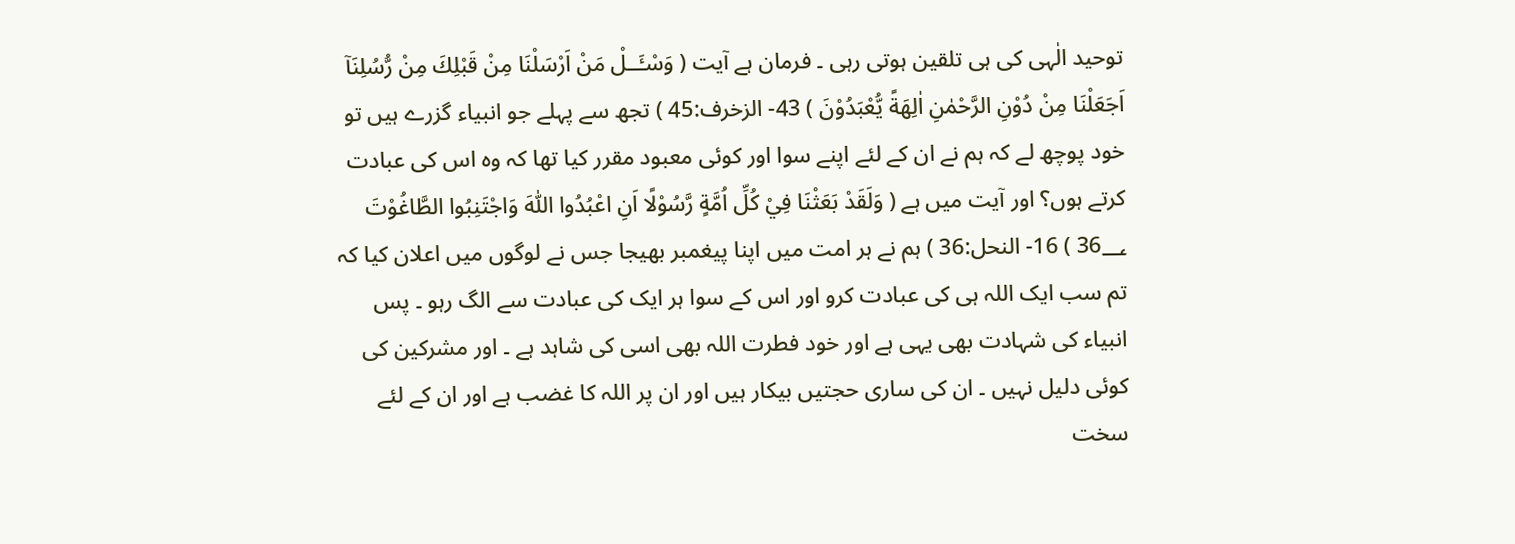توحید الٰہی کی ہی تلقین ہوتی رہی ۔ فرمان ہے آیت ( وَسْـَٔــلْ مَنْ اَرْسَلْنَا مِنْ قَبْلِكَ مِنْ رُّسُلِنَآ اَجَعَلْنَا مِنْ دُوْنِ الرَّحْمٰنِ اٰلِهَةً يُّعْبَدُوْنَ ) 43- الزخرف:45 ) تجھ سے پہلے جو انبیاء گزرے ہیں تو خود پوچھ لے کہ ہم نے ان کے لئے اپنے سوا اور کوئی معبود مقرر کیا تھا کہ وہ اس کی عبادت کرتے ہوں؟ اور آیت میں ہے ( وَلَقَدْ بَعَثْنَا فِيْ كُلِّ اُمَّةٍ رَّسُوْلًا اَنِ اعْبُدُوا اللّٰهَ وَاجْتَنِبُوا الطَّاغُوْتَ 36؀ ) 16- النحل:36 ) ہم نے ہر امت میں اپنا پیغمبر بھیجا جس نے لوگوں میں اعلان کیا کہ تم سب ایک اللہ ہی کی عبادت کرو اور اس کے سوا ہر ایک کی عبادت سے الگ رہو ۔ پس انبیاء کی شہادت بھی یہی ہے اور خود فطرت اللہ بھی اسی کی شاہد ہے ۔ اور مشرکین کی کوئی دلیل نہیں ۔ ان کی ساری حجتیں بیکار ہیں اور ان پر اللہ کا غضب ہے اور ان کے لئے سخت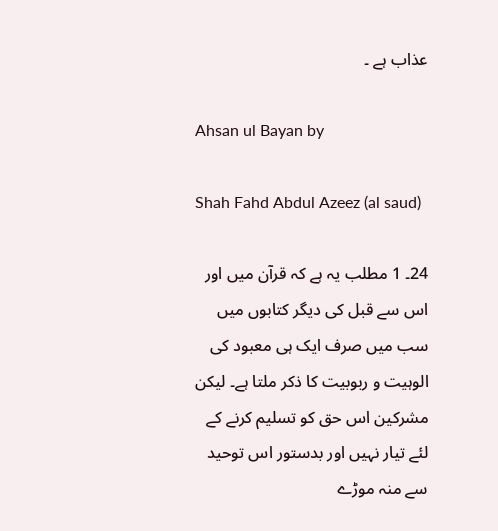عذاب ہے ۔

Ahsan ul Bayan by

Shah Fahd Abdul Azeez (al saud)

24۔ 1 مطلب یہ ہے کہ قرآن میں اور اس سے قبل کی دیگر کتابوں میں سب میں صرف ایک ہی معبود کی الوہیت و ربوبیت کا ذکر ملتا ہے۔ لیکن مشرکین اس حق کو تسلیم کرنے کے لئے تیار نہیں اور بدستور اس توحید سے منہ موڑے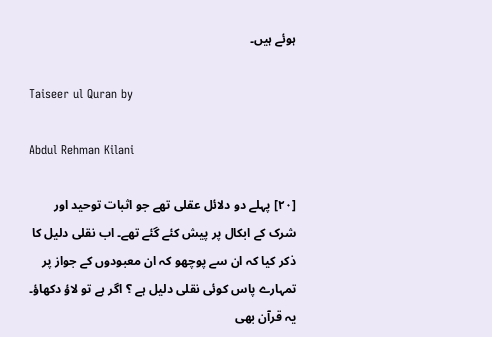ہوئے ہیں۔

Taiseer ul Quran by

Abdul Rehman Kilani

[٢٠] پہلے دو دلائل عقلی تھے جو اثبات توحید اور شرک کے ابکال پر پیش کئے گئے تھے۔ اب نقلی دلیل کا ذکر کیا کہ ان سے پوچھو کہ ان معبودوں کے جواز پر تمہارے پاس کوئی نقلی دلیل ہے ؟ اگر ہے تو لاؤ دکھاؤ۔ یہ قرآن بھی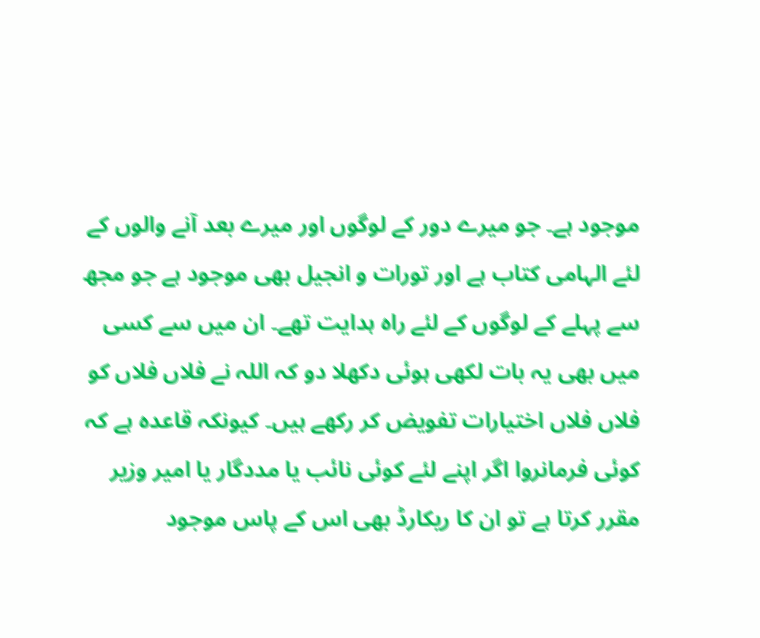موجود ہے۔ جو میرے دور کے لوگوں اور میرے بعد آنے والوں کے لئے الہامی کتاب ہے اور تورات و انجیل بھی موجود ہے جو مجھ سے پہلے کے لوگوں کے لئے راہ ہدایت تھے۔ ان میں سے کسی میں بھی یہ بات لکھی ہوئی دکھلا دو کہ اللہ نے فلاں فلاں کو فلاں فلاں اختیارات تفویض کر رکھے ہیں۔ کیونکہ قاعدہ ہے کہ کوئی فرمانروا اگر اپنے لئے کوئی نائب یا مددگار یا امیر وزیر مقرر کرتا ہے تو ان کا ریکارڈ بھی اس کے پاس موجود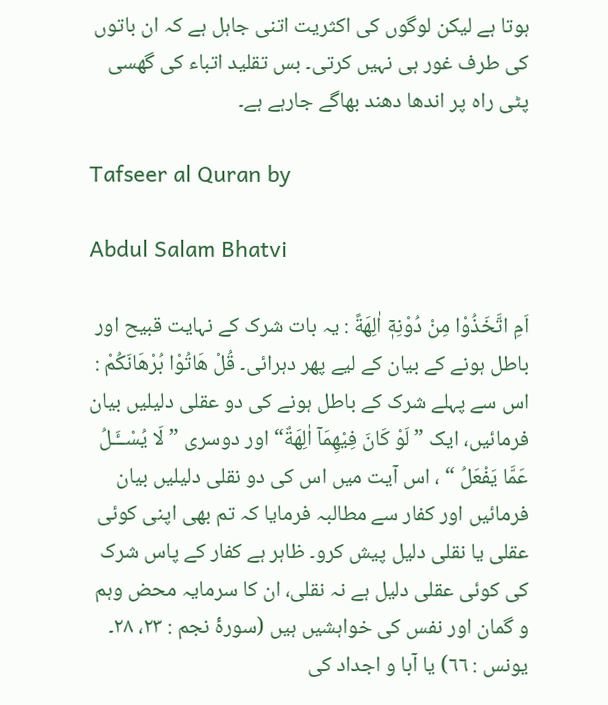ہوتا ہے لیکن لوگوں کی اکثریت اتنی جاہل ہے کہ ان باتوں کی طرف غور ہی نہیں کرتی۔ بس تقلید اتباء کی گھسی پٹی راہ پر اندھا دھند بھاگے جارہے ہے۔

Tafseer al Quran by

Abdul Salam Bhatvi

اَمِ اتَّخَذُوْا مِنْ دُوْنِهٖٓ اٰلِهَةً : یہ بات شرک کے نہایت قبیح اور باطل ہونے کے بیان کے لیے پھر دہرائی۔ قُلْ هَاتُوْا بُرْهَانَكُمْ : اس سے پہلے شرک کے باطل ہونے کی دو عقلی دلیلیں بیان فرمائیں، ایک ” لَوْ كَانَ فِيْهِمَآ اٰلِهَةٌ“ اور دوسری ” لَا يُسْــَٔـلُ عَمَّا يَفْعَلُ “ ، اس آیت میں اس کی دو نقلی دلیلیں بیان فرمائیں اور کفار سے مطالبہ فرمایا کہ تم بھی اپنی کوئی عقلی یا نقلی دلیل پیش کرو۔ ظاہر ہے کفار کے پاس شرک کی کوئی عقلی دلیل ہے نہ نقلی، ان کا سرمایہ محض وہم و گمان اور نفس کی خواہشیں ہیں (سورۂ نجم : ٢٣، ٢٨۔ یونس : ٦٦) یا آبا و اجداد کی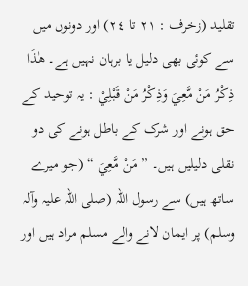تقلید (زخرف : ٢١ تا ٢٤) اور دونوں میں سے کوئی بھی دلیل یا برہان نہیں ہے۔ ھٰذَا ذِكْرُ مَنْ مَّعِيَ وَذِكْرُ مَنْ قَبْلِيْ : یہ توحید کے حق ہونے اور شرک کے باطل ہونے کی دو نقلی دلیلیں ہیں۔ ” مَنْ مَّعِيَ “ (جو میرے ساتھ ہیں) سے رسول اللہ (صلی اللہ علیہ وآلہ وسلم) پر ایمان لانے والے مسلم مراد ہیں اور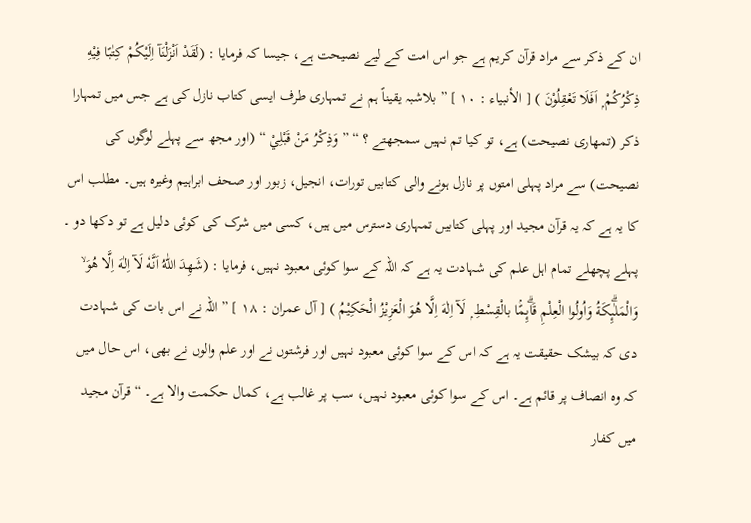ان کے ذکر سے مراد قرآن کریم ہے جو اس امت کے لیے نصیحت ہے، جیسا کہ فرمایا : (لَقَدْ اَنْزَلْنَآ اِلَيْكُمْ كِتٰبًا فِيْهِ ذِكْرُكُمْ ۭ اَفَلَا تَعْقِلُوْنَ ) [ الأنبیاء : ١٠ ] ” بلاشبہ یقیناً ہم نے تمہاری طرف ایسی کتاب نازل کی ہے جس میں تمہارا ذکر (تمھاری نصیحت) ہے، تو کیا تم نہیں سمجھتے ؟ “ ” وَذِكْرُ مَنْ قَبْلِيْ “ (اور مجھ سے پہلے لوگوں کی نصیحت) سے مراد پہلی امتوں پر نازل ہونے والی کتابیں تورات، انجیل، زبور اور صحف ابراہیم وغیرہ ہیں۔ مطلب اس کا یہ ہے کہ یہ قرآن مجید اور پہلی کتابیں تمہاری دسترس میں ہیں، کسی میں شرک کی کوئی دلیل ہے تو دکھا دو ۔ پہلے پچھلے تمام اہل علم کی شہادت یہ ہے کہ اللہ کے سوا کوئی معبود نہیں، فرمایا : (شَهِدَ اللّٰهُ اَنَّهٗ لَآ اِلٰهَ اِلَّا ھُوَ ۙ وَالْمَلٰۗىِٕكَةُ وَاُولُوا الْعِلْمِ قَاۗىِٕمًۢا بالْقِسْطِ ۭ لَآ اِلٰهَ اِلَّا ھُوَ الْعَزِيْزُ الْحَكِيْمُ ) [ آل عمران : ١٨ ] ” اللہ نے اس بات کی شہادت دی کہ بیشک حقیقت یہ ہے کہ اس کے سوا کوئی معبود نہیں اور فرشتوں نے اور علم والوں نے بھی، اس حال میں کہ وہ انصاف پر قائم ہے۔ اس کے سوا کوئی معبود نہیں، سب پر غالب ہے، کمال حکمت والا ہے۔ “ قرآن مجید میں کفار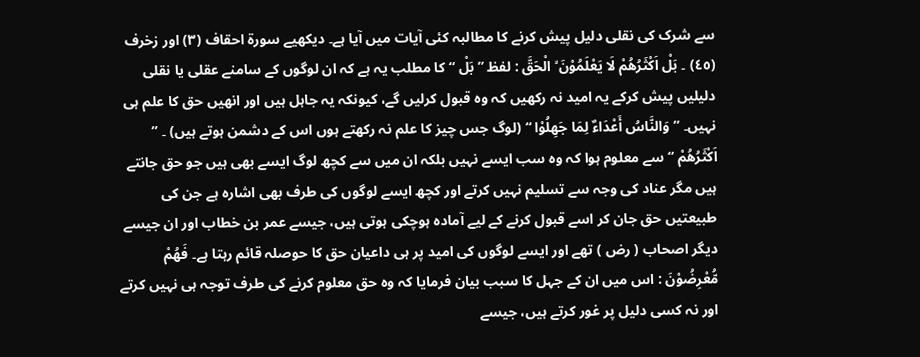سے شرک کی نقلی دلیل پیش کرنے کا مطالبہ کئی آیات میں آیا ہے۔ دیکھیے سورة احقاف (٣) اور زخرف (٤٥) ۔ بَلْ اَكْثَرُهُمْ لَا يَعْلَمُوْنَ ۙ الْحَقَّ : لفظ ” بَلْ “ کا مطلب یہ ہے کہ ان لوگوں کے سامنے عقلی یا نقلی دلیلیں پیش کرکے یہ امید نہ رکھیں کہ وہ قبول کرلیں گے، کیونکہ یہ جاہل ہیں اور انھیں حق کا علم ہی نہیں۔ ” وَالنَّاسُ أَعْدَاءٌ لِمَا جَھِلُوْا “ (لوگ جس چیز کا علم نہ رکھتے ہوں اس کے دشمن ہوتے ہیں) ۔ ” اَكْثَرُهُمْ “ سے معلوم ہوا کہ وہ سب ایسے نہیں بلکہ ان میں سے کچھ لوگ ایسے بھی ہیں جو حق جانتے ہیں مگر عناد کی وجہ سے تسلیم نہیں کرتے اور کچھ ایسے لوگوں کی طرف بھی اشارہ ہے جن کی طبیعتیں حق جان کر اسے قبول کرنے کے لیے آمادہ ہوچکی ہوتی ہیں، جیسے عمر بن خطاب اور ان جیسے دیگر اصحاب ( رض ) تھے اور ایسے لوگوں کی امید پر ہی داعیان حق کا حوصلہ قائم رہتا ہے۔ فَهُمْ مُّعْرِضُوْنَ : اس میں ان کے جہل کا سبب بیان فرمایا کہ وہ حق معلوم کرنے کی طرف توجہ ہی نہیں کرتے اور نہ کسی دلیل پر غور کرتے ہیں، جیسے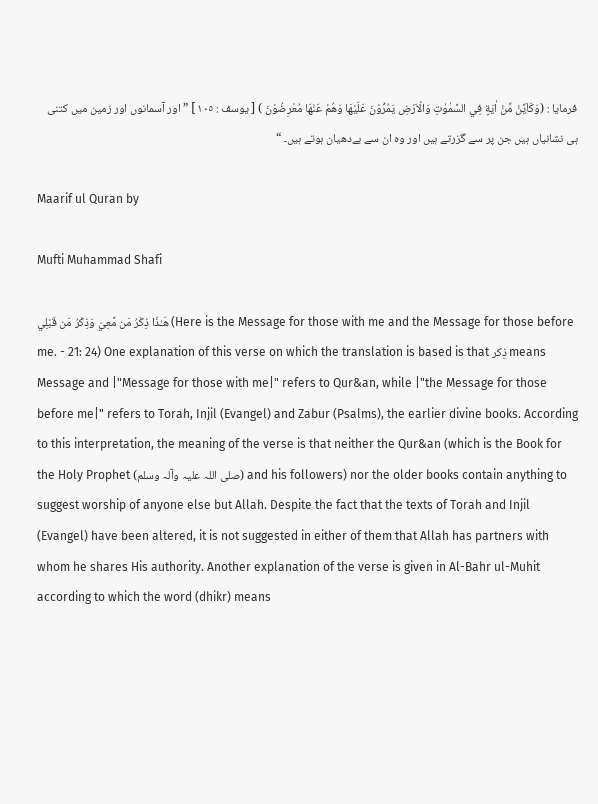فرمایا : (وَكَاَيِّنْ مِّنْ اٰيَةٍ فِي السَّمٰوٰتِ وَالْاَرْضِ يَمُرُّوْنَ عَلَيْهَا وَهُمْ عَنْهَا مُعْرِضُوْنَ ) [ یوسف : ١٠٥ ] ” اور آسمانوں اور زمین میں کتنی ہی نشانیاں ہیں جن پر سے گزرتے ہیں اور وہ ان سے بےدھیان ہوتے ہیں۔ “

Maarif ul Quran by

Mufti Muhammad Shafi

هَـٰذَا ذِكْرُ‌ مَن مَّعِيَ وَذِكْرُ‌ مَن قَبْلِي (Here is the Message for those with me and the Message for those before me. - 21: 24) One explanation of this verse on which the translation is based is that ذِکر means Message and |"Message for those with me|" refers to Qur&an, while |"the Message for those before me|" refers to Torah, Injil (Evangel) and Zabur (Psalms), the earlier divine books. According to this interpretation, the meaning of the verse is that neither the Qur&an (which is the Book for the Holy Prophet (صلی اللہ علیہ وآلہ وسلم) and his followers) nor the older books contain anything to suggest worship of anyone else but Allah. Despite the fact that the texts of Torah and Injil (Evangel) have been altered, it is not suggested in either of them that Allah has partners with whom he shares His authority. Another explanation of the verse is given in Al-Bahr ul-Muhit according to which the word (dhikr) means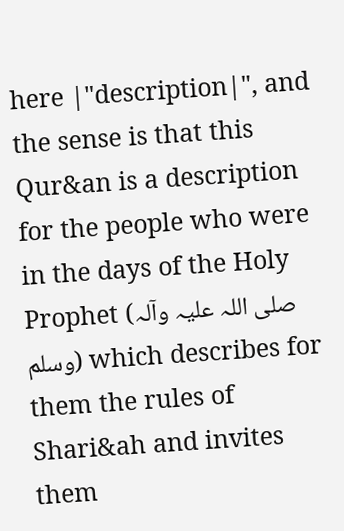here |"description|", and the sense is that this Qur&an is a description for the people who were in the days of the Holy Prophet (صلی اللہ علیہ وآلہ وسلم) which describes for them the rules of Shari&ah and invites them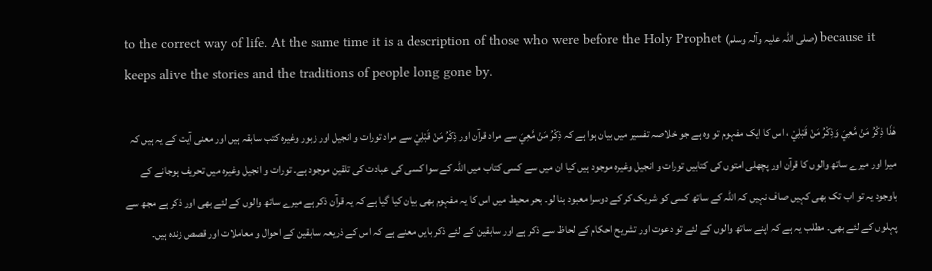to the correct way of life. At the same time it is a description of those who were before the Holy Prophet (صلی اللہ علیہ وآلہ وسلم) because it keeps alive the stories and the traditions of people long gone by.

ھٰذَا ذِكْرُ مَنْ مَّعِيَ وَذِكْرُ مَنْ قَبْلِيْ ، اس کا ایک مفہوم تو وہ ہے جو خلاصہ تفسیر میں بیان ہوا ہے کہ ذِكْرُ مَنْ مَّعِيَ سے مراد قرآن اور ذِكْرُ مَنْ قَبْلِيْ سے مراد تورات و انجیل اور زبور وغیرہ کتب سابقہ ہیں اور معنی آیت کے یہ ہیں کہ میرا اور میرے ساتھ والوں کا قرآن اور پچھلی امتوں کی کتابیں تورات و انجیل وغیرہ موجود ہیں کیا ان میں سے کسی کتاب میں اللہ کے سوا کسی کی عبادت کی تلقین موجود ہے۔ تورات و انجیل وغیرہ میں تحریف ہوجانے کے باوجود یہ تو اب تک بھی کہیں صاف نہیں کہ اللہ کے ساتھ کسی کو شریک کر کے دوسرا معبود بنا لو۔ بحر محیط میں اس کا یہ مفہوم بھی بیان کیا گیا ہے کہ یہ قرآن ذکر ہے میرے ساتھ والوں کے لئے بھی اور ذکر ہے مجھ سے پہلوں کے لئے بھی۔ مطلب یہ ہے کہ اپنے ساتھ والوں کے لئے تو دعوت اور تشریح احکام کے لحاظ سے ذکر ہے اور سابقین کے لئے ذکر بایں معنے ہے کہ اس کے ذریعہ سابقین کے احوال و معاملات اور قصص زندہ ہیں۔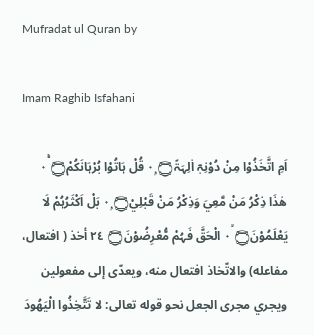Mufradat ul Quran by

Imam Raghib Isfahani

اَمِ اتَّخَذُوْا مِنْ دُوْنِہٖٓ اٰلِہَۃً۝ ٠ۭ قُلْ ہَاتُوْا بُرْہَانَكُمْ۝ ٠ۚ ھٰذَا ذِكْرُ مَنْ مَّعِيَ وَذِكْرُ مَنْ قَبْلِيْ۝ ٠ۭ بَلْ اَكْثَرُہُمْ لَا يَعْلَمُوْنَ۝ ٠ۙ الْحَقَّ فَہُمْ مُّعْرِضُوْنَ۝ ٢٤ أخذ ( افتعال، مفاعله) والاتّخاذ افتعال منه، ويعدّى إلى مفعولین ويجري مجری الجعل نحو قوله تعالی: لا تَتَّخِذُوا الْيَهُودَ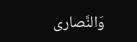وَالنَّصاری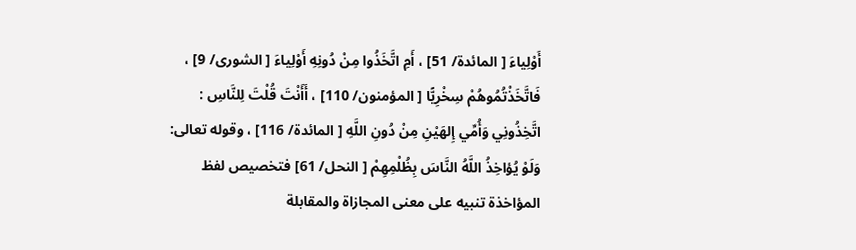أَوْلِياءَ [ المائدة/ 51] ، أَمِ اتَّخَذُوا مِنْ دُونِهِ أَوْلِياءَ [ الشوری/ 9] ، فَاتَّخَذْتُمُوهُمْ سِخْرِيًّا [ المؤمنون/ 110] ، أَأَنْتَ قُلْتَ لِلنَّاسِ : اتَّخِذُونِي وَأُمِّي إِلهَيْنِ مِنْ دُونِ اللَّهِ [ المائدة/ 116] ، وقوله تعالی: وَلَوْ يُؤاخِذُ اللَّهُ النَّاسَ بِظُلْمِهِمْ [ النحل/ 61] فتخصیص لفظ المؤاخذة تنبيه علی معنی المجازاة والمقابلة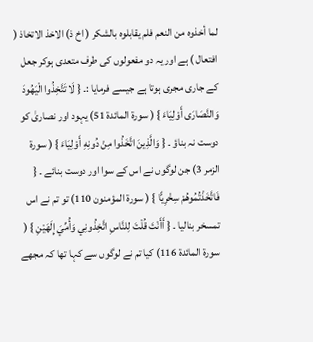لما أخذوه من النعم فلم يقابلوه بالشکر ( اخ ذ) الاخذ الاتخاذ ( افتعال ) ہے اور یہ دو مفعولوں کی طرف متعدی ہوکر جعل کے جاری مجری ہوتا ہے جیسے فرمایا :۔ { لَا تَتَّخِذُوا الْيَهُودَ وَالنَّصَارَى أَوْلِيَاءَ } ( سورة المائدة 51) یہود اور نصاریٰ کو دوست نہ بناؤ ۔ { وَالَّذِينَ اتَّخَذُوا مِنْ دُونِهِ أَوْلِيَاءَ } ( سورة الزمر 3) جن لوگوں نے اس کے سوا اور دوست بنائے ۔ { فَاتَّخَذْتُمُوهُمْ سِخْرِيًّا } ( سورة المؤمنون 110) تو تم نے اس تمسخر بنالیا ۔ { أَأَنْتَ قُلْتَ لِلنَّاسِ اتَّخِذُونِي وَأُمِّيَ إِلَهَيْنِ } ( سورة المائدة 116) کیا تم نے لوگوں سے کہا تھا کہ مجھے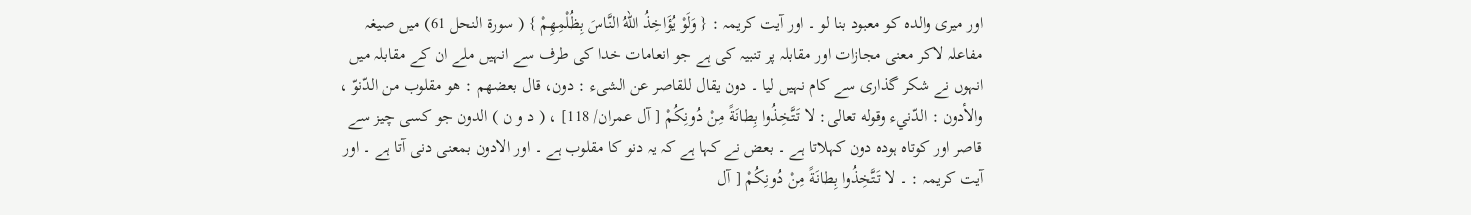اور میری والدہ کو معبود بنا لو ۔ اور آیت کریمہ : { وَلَوْ يُؤَاخِذُ اللهُ النَّاسَ بِظُلْمِهِمْ } ( سورة النحل 61) میں صیغہ مفاعلہ لاکر معنی مجازات اور مقابلہ پر تنبیہ کی ہے جو انعامات خدا کی طرف سے انہیں ملے ان کے مقابلہ میں انہوں نے شکر گذاری سے کام نہیں لیا ۔ دون يقال للقاصر عن الشیء : دون، قال بعضهم : هو مقلوب من الدّنوّ ، والأدون : الدّنيء وقوله تعالی: لا تَتَّخِذُوا بِطانَةً مِنْ دُونِكُمْ [ آل عمران/ 118] ، ( د و ن ) الدون جو کسی چیز سے قاصر اور کوتاہ ہودہ دون کہلاتا ہے ۔ بعض نے کہا ہے کہ یہ دنو کا مقلوب ہے ۔ اور الادون بمعنی دنی آتا ہے ۔ اور آیت کریمہ : ۔ لا تَتَّخِذُوا بِطانَةً مِنْ دُونِكُمْ [ آل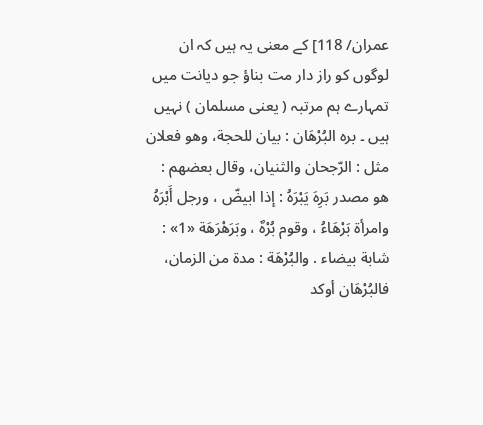عمران/ 118] کے معنی یہ ہیں کہ ان لوگوں کو راز دار مت بناؤ جو دیانت میں تمہارے ہم مرتبہ ( یعنی مسلمان ) نہیں ہیں ۔ بره البُرْهَان : بيان للحجة، وهو فعلان مثل : الرّجحان والثنیان، وقال بعضهم : هو مصدر بَرِهَ يَبْرَهُ : إذا ابیضّ ، ورجل أَبْرَهُ وامرأة بَرْهَاءُ ، وقوم بُرْهٌ ، وبَرَهْرَهَة «1» : شابة بيضاء . والبُرْهَة : مدة من الزمان، فالبُرْهَان أوكد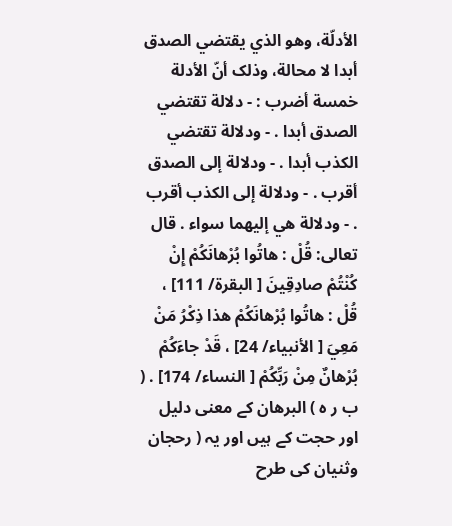الأدلّة، وهو الذي يقتضي الصدق أبدا لا محالة، وذلک أنّ الأدلة خمسة أضرب : - دلالة تقتضي الصدق أبدا . - ودلالة تقتضي الکذب أبدا . - ودلالة إلى الصدق أقرب . - ودلالة إلى الکذب أقرب . - ودلالة هي إليهما سواء . قال تعالی: قُلْ : هاتُوا بُرْهانَكُمْ إِنْ كُنْتُمْ صادِقِينَ [ البقرة/ 111] ، قُلْ : هاتُوا بُرْهانَكُمْ هذا ذِكْرُ مَنْ مَعِيَ [ الأنبیاء/ 24] ، قَدْ جاءَكُمْ بُرْهانٌ مِنْ رَبِّكُمْ [ النساء/ 174] . ( ب ر ہ ) البرھان کے معنی دلیل اور حجت کے ہیں اور یہ ( رحجان وثنیان کی طرح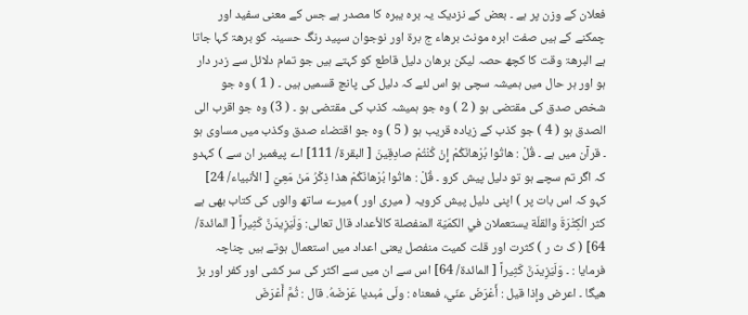فعلان کے وزن پر ہے ۔ بعض کے نزدیک یہ برہ یبرہ کا مصدر ہے جس کے معنی سفید اور چمکنے کے ہیں صفت ابرہ مونث برھاء ج برۃ اور نوجوان سپید رنگ حسینہ کو برھۃ کہا جاتا ہے البرھۃ وقت کا کچھ حصہ لیکن برھان دلیل قاطع کو کہتے ہیں جو تمام دلائل سے زدر دار ہو اور ہر حال میں ہمیشہ سچی ہو اس لئے کہ دلیل کی پانچ قسمیں ہیں ۔ ( 1 ) وہ جو شخص صدق کی مقتضی ہو ( 2 ) وہ جو ہمیشہ کذب کی مقتضی ہو ۔ ( 3) وہ جو اقرب الی الصدق ہو ( 4 ) جو کذب کے زیادہ قریب ہو ( 5 ) وہ جو اقتضاء صدق وکذب میں مساوی ہو ۔ قرآن میں ہے ۔ قُلْ : هاتُوا بُرْهانَكُمْ إِنْ كُنْتُمْ صادِقِينَ [ البقرة/ 111] اے پیغمبر ان سے ) کہدو کہ اگر تم سچے ہو تو دلیل پیش کرو ۔ قُلْ : هاتُوا بُرْهانَكُمْ هذا ذِكْرُ مَنْ مَعِيَ [ الأنبیاء/ 24] کہو کہ اس بات پر ) اپنی دلیل پیش کرویہ ( میری اور ) میرے ساتھ والوں کی کتاب بھی ہے كثر الْكِثْرَةَ والقلّة يستعملان في الكمّيّة المنفصلة كالأعداد قال تعالی: وَلَيَزِيدَنَّ كَثِيراً [ المائدة/ 64] ( ک ث ر ) کثرت اور قلت کمیت منفصل یعنی اعداد میں استعمال ہوتے ہیں چناچہ فرمایا : ۔ وَلَيَزِيدَنَّ كَثِيراً [ المائدة/ 64] اس سے ان میں سے اکثر کی سر کشی اور کفر اور بڑ ھیگا ۔ اعرض وإذا قيل : أَعْرَضَ عنّي، فمعناه : ولّى مُبدیا عَرْضَهُ. قال : ثُمَّ أَعْرَضَ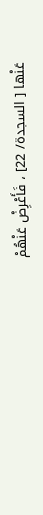عَنْها [ السجدة/ 22] ، فَأَعْرِضْ عَنْهُمْ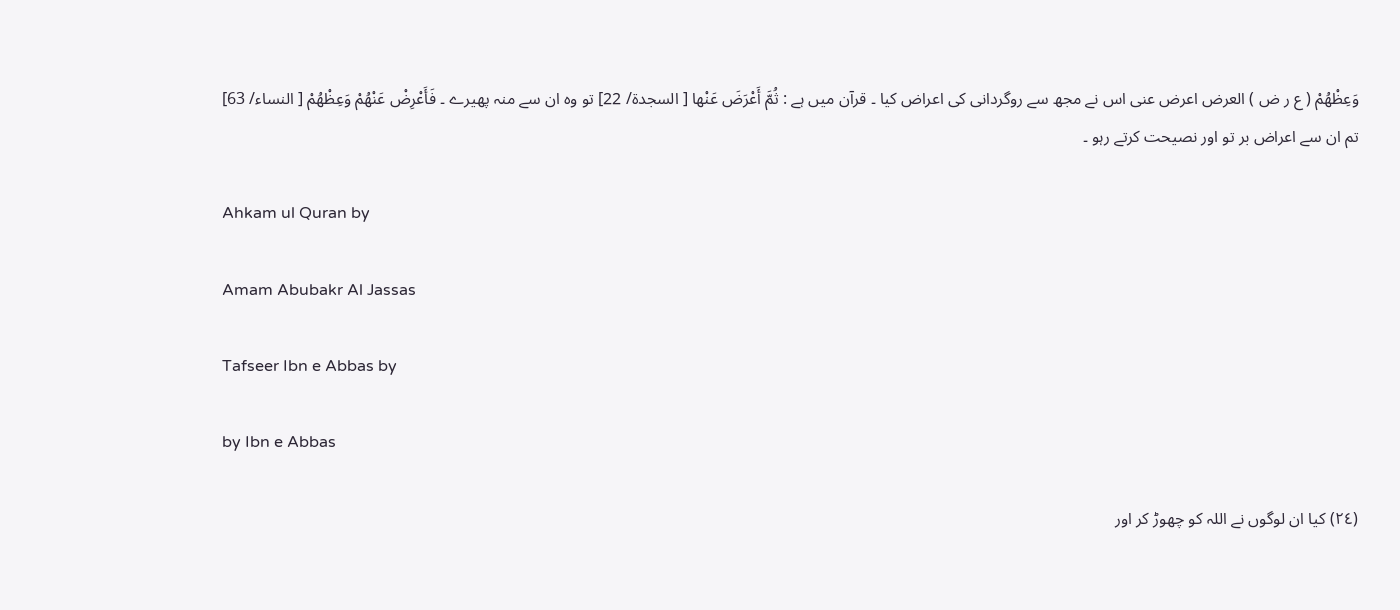وَعِظْهُمْ ( ع ر ض ) العرض اعرض عنی اس نے مجھ سے روگردانی کی اعراض کیا ۔ قرآن میں ہے : ثُمَّ أَعْرَضَ عَنْها [ السجدة/ 22] تو وہ ان سے منہ پھیرے ۔ فَأَعْرِضْ عَنْهُمْ وَعِظْهُمْ [ النساء/ 63] تم ان سے اعراض بر تو اور نصیحت کرتے رہو ۔

Ahkam ul Quran by

Amam Abubakr Al Jassas

Tafseer Ibn e Abbas by

by Ibn e Abbas

(٢٤) کیا ان لوگوں نے اللہ کو چھوڑ کر اور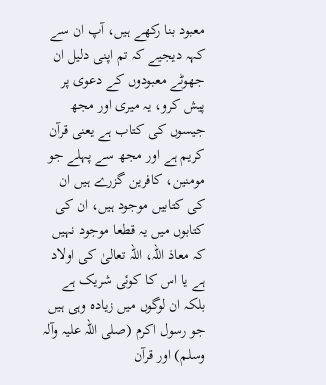معبود بنا رکھے ہیں، آپ ان سے کہہ دیجیے کہ تم اپنی دلیل ان جھوٹے معبودوں کے دعوی پر پیش کرو، یہ میری اور مجھ جیسوں کی کتاب ہے یعنی قرآن کریم ہے اور مجھ سے پہلے جو مومنین، کافرین گزرے ہیں ان کی کتابیں موجود ہیں، ان کی کتابوں میں یہ قطعا موجود نہیں کہ معاذ اللہ، اللہ تعالیٰ کی اولاد ہے یا اس کا کوئی شریک ہے بلکہ ان لوگوں میں زیادہ وہی ہیں جو رسول اکرم (صلی اللہ علیہ وآلہ وسلم) اور قرآن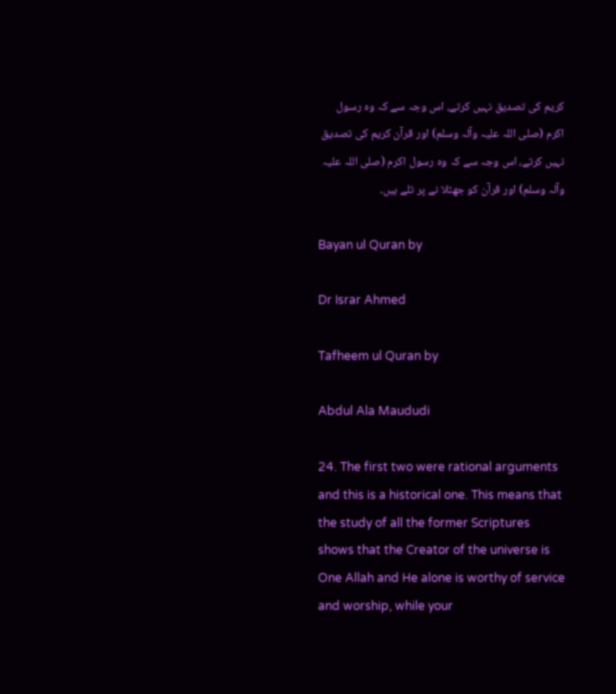کریم کی تصدیق نہیں کرتے، اس وجہ سے کہ وہ رسول اکرم (صلی اللہ علیہ وآلہ وسلم) اور قرآن کریم کی تصدیق نہیں کرتے، اس وجہ سے کہ وہ رسول اکرم (صلی اللہ علیہ وآلہ وسلم) اور قرآن کو جھٹلا نے پر تلے ہیں۔

Bayan ul Quran by

Dr Israr Ahmed

Tafheem ul Quran by

Abdul Ala Maududi

24. The first two were rational arguments and this is a historical one. This means that the study of all the former Scriptures shows that the Creator of the universe is One Allah and He alone is worthy of service and worship, while your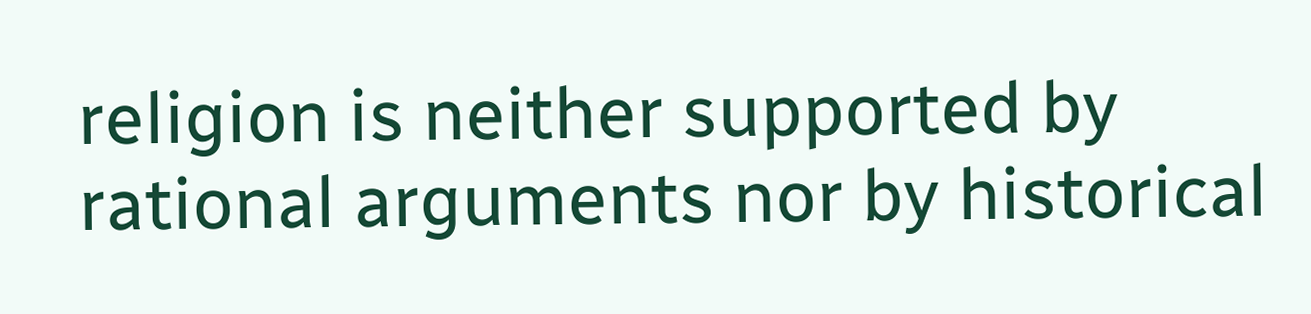religion is neither supported by rational arguments nor by historical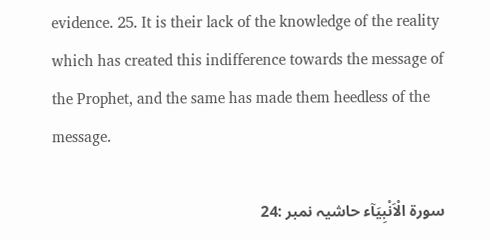evidence. 25. It is their lack of the knowledge of the reality which has created this indifference towards the message of the Prophet, and the same has made them heedless of the message.

سورة الْاَنْبِیَآء حاشیہ نمبر :24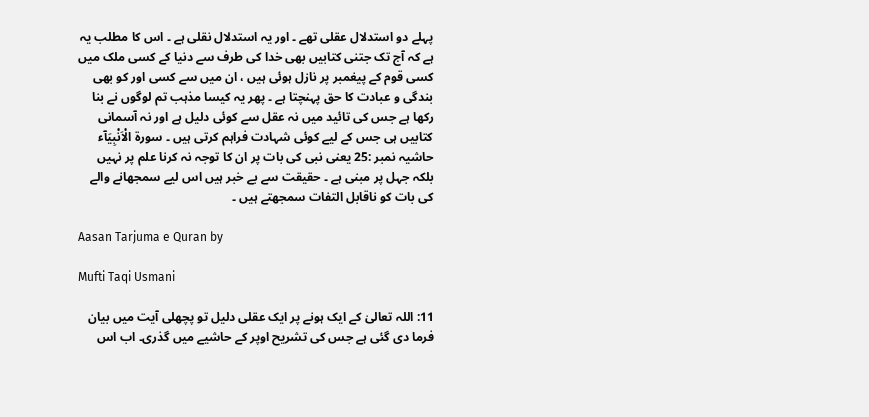پہلے دو استدلال عقلی تھے ۔ اور یہ استدلال نقلی ہے ۔ اس کا مطلب یہ ہے کہ آج تک جتنی کتابیں بھی خدا کی طرف سے دنیا کے کسی ملک میں کسی قوم کے پیغمبر پر نازل ہوئی ہیں ، ان میں سے کسی اور کو بھی بندگی و عبادت کا حق پہنچتا ہے ۔ پھر یہ کیسا مذہب تم لوگوں نے بنا رکھا ہے جس کی تائید میں نہ عقل سے کوئی دلیل ہے اور نہ آسمانی کتابیں ہی جس کے لیے کوئی شہادت فراہم کرتی ہیں ۔ سورة الْاَنْبِیَآء حاشیہ نمبر :25 یعنی نبی کی بات پر ان کا توجہ نہ کرنا علم پر نہیں بلکہ جہل پر مبنی ہے ۔ حقیقت سے بے خبر ہیں اس لیے سمجھانے والے کی بات کو ناقابل التفات سمجھتے ہیں ۔

Aasan Tarjuma e Quran by

Mufti Taqi Usmani

11: اللہ تعالیٰ کے ایک ہونے پر ایک عقلی دلیل تو پچھلی آیت میں بیان فرما دی گئی ہے جس کی تشریح اوپر کے حاشیے میں گذری۔ اب اس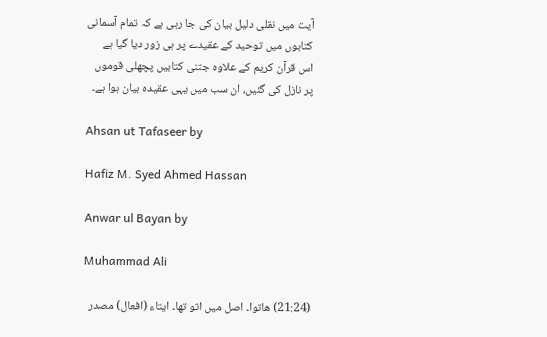آیت میں نقلی دلیل بیان کی جا رہی ہے کہ تمام آسمانی کتابوں میں توحید کے عقیدے پر ہی زور دیا گیا ہے اس قرآن کریم کے علاوہ جتنی کتابیں پچھلی قوموں پر نازل کی گئیں، ان سب میں یہی عقیدہ بیان ہوا ہے۔

Ahsan ut Tafaseer by

Hafiz M. Syed Ahmed Hassan

Anwar ul Bayan by

Muhammad Ali

(21:24) ھاتوا۔ اصل میں اتو تھا۔ ایتاء (افعال) مصدر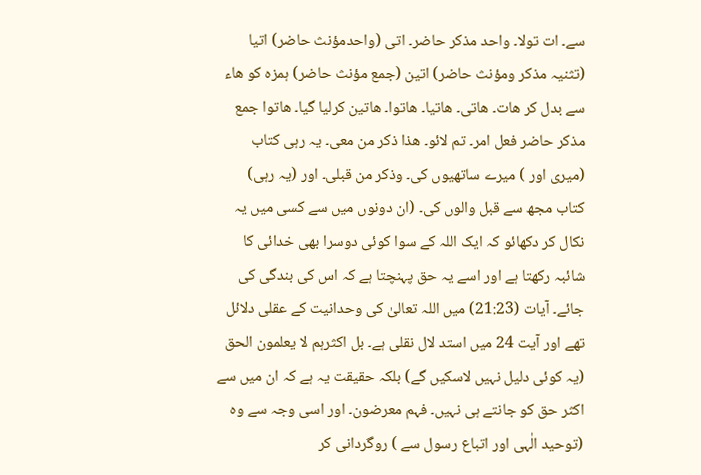سے۔ ات تولا۔ واحد مذکر حاضر۔ اتی (واحدمؤنث حاضر) اتیا (تثنیہ مذکر ومؤنث حاضر) اتین (جمع مؤنث حاضر) ہمزہ کو ھاء سے بدل کر ھات۔ ھاتی۔ ھاتیا۔ ھاتوا۔ ھاتین کرلیا گیا۔ ھاتوا جمع مذکر حاضر فعل امر۔ تم لائو۔ ھذا ذکر من معی۔ یہ رہی کتاب (میری اور ) میرے ساتھیوں کی۔ وذکر من قبلی۔ اور (یہ رہی) کتاب مجھ سے قبل والوں کی۔ (ان دونوں میں سے کسی میں یہ نکال کر دکھائو کہ ایک اللہ کے سوا کوئی دوسرا بھی خدائی کا شائبہ رکھتا ہے اور اسے یہ حق پہنچتا ہے کہ اس کی بندگی کی جائے۔ آیات (21:23) میں اللہ تعالیٰ کی وحدانیت کے عقلی دلائل تھے اور آیت 24 میں استد لال نقلی ہے۔ بل اکثرہم لا یعلمون الحق (یہ کوئی دلیل نہیں لاسکیں گے) بلکہ حقیقت یہ ہے کہ ان میں سے اکثر حق کو جانتے ہی نہیں۔ فہم معرضون۔ اور اسی وجہ سے وہ (توحید الٰہی اور اتباع رسول سے ) روگردانی کر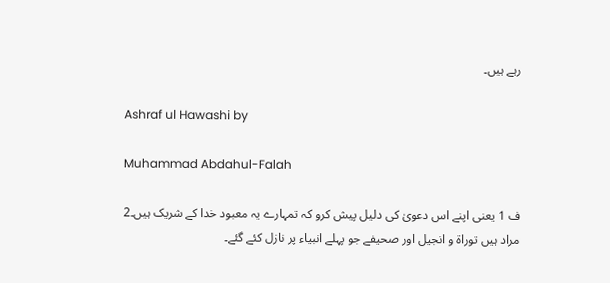رہے ہیں۔

Ashraf ul Hawashi by

Muhammad Abdahul-Falah

ف 1 یعنی اپنے اس دعویٰ کی دلیل پیش کرو کہ تمہارے یہ معبود خدا کے شریک ہیں۔2 مراد ہیں توراۃ و انجیل اور صحیفے جو پہلے انبیاء پر نازل کئے گئے۔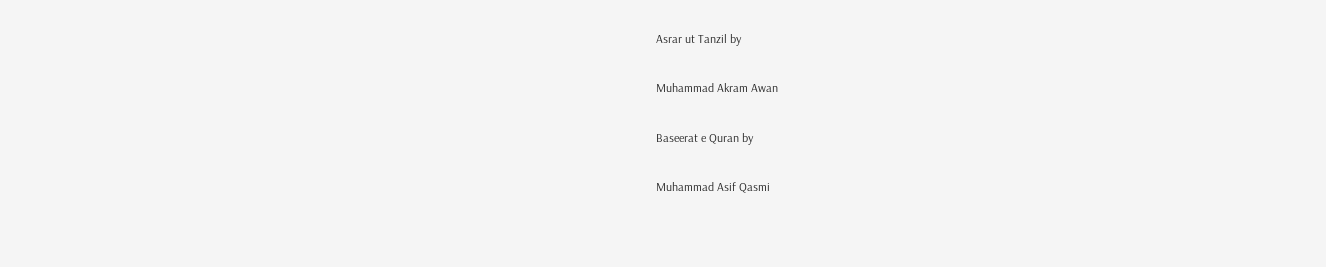Asrar ut Tanzil by

Muhammad Akram Awan

Baseerat e Quran by

Muhammad Asif Qasmi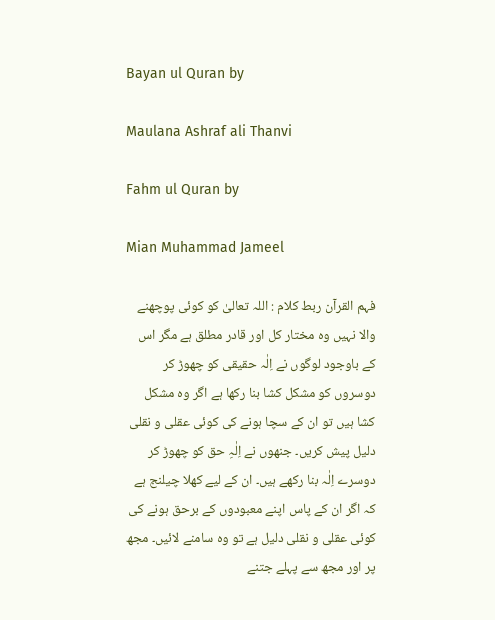Bayan ul Quran by

Maulana Ashraf ali Thanvi

Fahm ul Quran by

Mian Muhammad Jameel

فہم القرآن ربط کلام : اللہ تعالیٰ کو کوئی پوچھنے والا نہیں وہ مختار کل اور قادر مطلق ہے مگر اس کے باوجود لوگوں نے اِلٰہ حقیقی کو چھوڑ کر دوسروں کو مشکل کشا بنا رکھا ہے اگر وہ مشکل کشا ہیں تو ان کے سچا ہونے کی کوئی عقلی و نقلی دلیل پیش کریں۔ جنھوں نے اِلٰہِ حق کو چھوڑ کر دوسرے اِلٰہ بنا رکھے ہیں۔ ان کے لیے کھلا چیلنج ہے کہ اگر ان کے پاس اپنے معبودوں کے برحق ہونے کی کوئی عقلی و نقلی دلیل ہے تو وہ سامنے لائیں۔ مجھ پر اور مجھ سے پہلے جتنے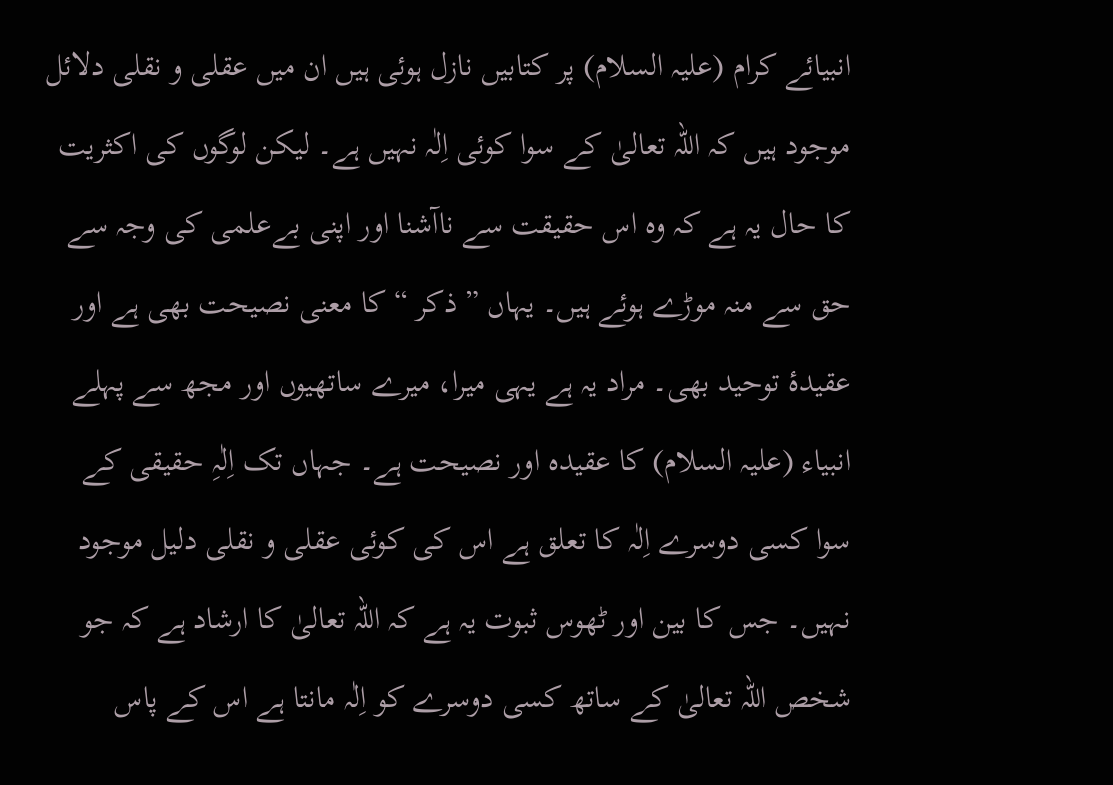انبیائے کرام (علیہ السلام) پر کتابیں نازل ہوئی ہیں ان میں عقلی و نقلی دلائل موجود ہیں کہ اللہ تعالیٰ کے سوا کوئی اِلٰہ نہیں ہے۔ لیکن لوگوں کی اکثریت کا حال یہ ہے کہ وہ اس حقیقت سے ناآشنا اور اپنی بےعلمی کی وجہ سے حق سے منہ موڑے ہوئے ہیں۔ یہاں ” ذکر “ کا معنی نصیحت بھی ہے اور عقیدۂ توحید بھی۔ مراد یہ ہے یہی میرا، میرے ساتھیوں اور مجھ سے پہلے انبیاء (علیہ السلام) کا عقیدہ اور نصیحت ہے۔ جہاں تک اِلٰہِ حقیقی کے سوا کسی دوسرے اِلٰہ کا تعلق ہے اس کی کوئی عقلی و نقلی دلیل موجود نہیں۔ جس کا بین اور ٹھوس ثبوت یہ ہے کہ اللہ تعالیٰ کا ارشاد ہے کہ جو شخص اللہ تعالیٰ کے ساتھ کسی دوسرے کو اِلٰہ مانتا ہے اس کے پاس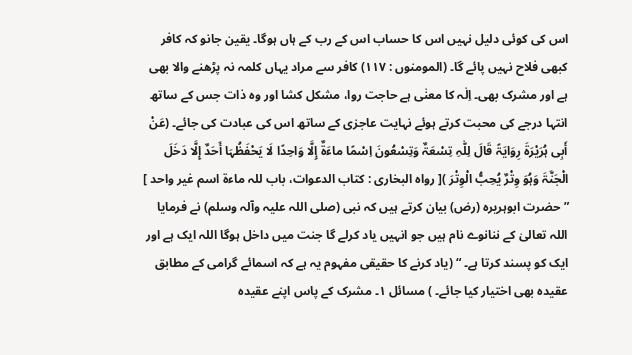اس کی کوئی دلیل نہیں اس کا حساب اس کے رب کے ہاں ہوگا۔ یقین جانو کہ کافر کبھی فلاح نہیں پائے گا۔ (المومنوں : ١١٧) کافر سے مراد یہاں کلمہ نہ پڑھنے والا بھی ہے اور مشرک بھی۔ اِلٰہ کا معنٰی ہے حاجت روا، مشکل کشا اور وہ ذات جس کے ساتھ انتہا درجے کی محبت کرتے ہوئے نہایت عاجزی کے ساتھ اس کی عبادت کی جائے۔ (عَنْ أَبِی ہُرَیْرَۃَ رِوَایَۃً قَالَ لِلّٰہِ تِسْعَۃٌ وَتِسْعُونَ اِسْمًا ماءَۃٌ إِلَّا وَاحِدًا لَا یَحْفَظُہَا أَحَدٌ إِلَّا دَخَلَ الْجَنَّۃَ وَہُوَ وِتْرٌ یُحِبُّ الْوِتْرَ )[ رواہ البخاری : کتاب الدعوات، باب للہ ماءۃ اسم غیر واحد ] ” حضرت ابوہریرہ (رض) بیان کرتے ہیں کہ نبی (صلی اللہ علیہ وآلہ وسلم) نے فرمایا اللہ تعالیٰ کے ننانوے نام ہیں جو انہیں یاد کرلے گا جنت میں داخل ہوگا اللہ ایک ہے اور ایک کو پسند کرتا ہے۔ “ (یاد کرنے کا حقیقی مفہوم یہ ہے کہ اسمائے گرامی کے مطابق عقیدہ بھی اختیار کیا جائے۔ ) مسائل ١۔ مشرک کے پاس اپنے عقیدہ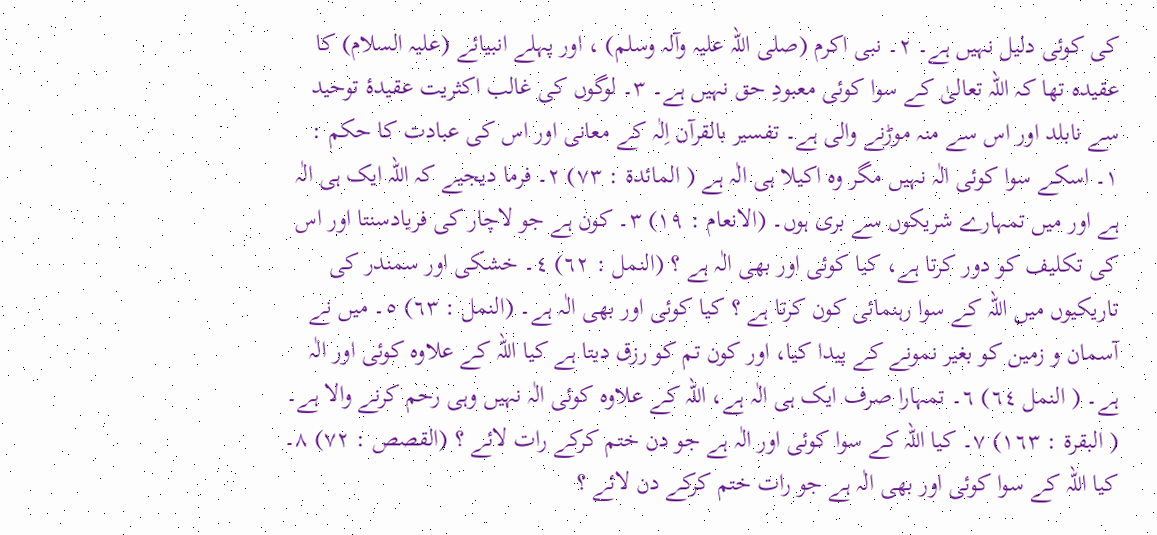کی کوئی دلیل نہیں ہے۔ ٢۔ نبی اکرم (صلی اللہ علیہ وآلہ وسلم) ، اور پہلے انبیائے (علیہ السلام) کا عقیدہ تھا کہ اللہ تعالیٰ کے سوا کوئی معبودِ حق نہیں ہے۔ ٣۔ لوگوں کی غالب اکثریت عقیدۂ توحید سے نابلد اور اس سے منہ موڑنے والی ہے۔ تفسیر بالقرآن اِلٰہ کے معانی اور اس کی عبادت کا حکم : ١۔ اسکے سوا کوئی الٰہ نہیں مگر وہ اکیلا ہی الٰہ ہے ( المائدۃ : ٧٣) ٢۔ فرما دیجیے کہ اللہ ایک ہی الٰہ ہے اور میں تمہارے شریکوں سے بری ہوں۔ (الانعام : ١٩) ٣۔ کون ہے جو لاچار کی فریادسنتا اور اس کی تکلیف کو دور کرتا ہے، کیا کوئی اور بھی الٰہ ہے ؟ (النمل : ٦٢) ٤۔ خشکی اور سمندر کی تاریکیوں میں اللہ کے سوا رہنمائی کون کرتا ہے ؟ کیا کوئی اور بھی الٰہ ہے۔ (النمل : ٦٣) ٥۔ میں نے آسمان و زمین کو بغیر نمونے کے پیدا کیا، اور کون تم کو رزق دیتا ہے کیا اللہ کے علاوہ کوئی اور الٰہ ہے۔ ( النمل ٦٤) ٦۔ تمہارا صرف ایک ہی الٰہ ہے، اللہ کے علاوہ کوئی الٰہ نہیں وہی رحم کرنے والا ہے۔ ( البقرۃ : ١٦٣) ٧۔ کیا اللہ کے سوا کوئی اور الٰہ ہے جو دن ختم کرکے رات لائے ؟ (القصص : ٧٢) ٨۔ کیا اللہ کے سوا کوئی اور بھی الٰہ ہے جو رات ختم کرکے دن لائے ؟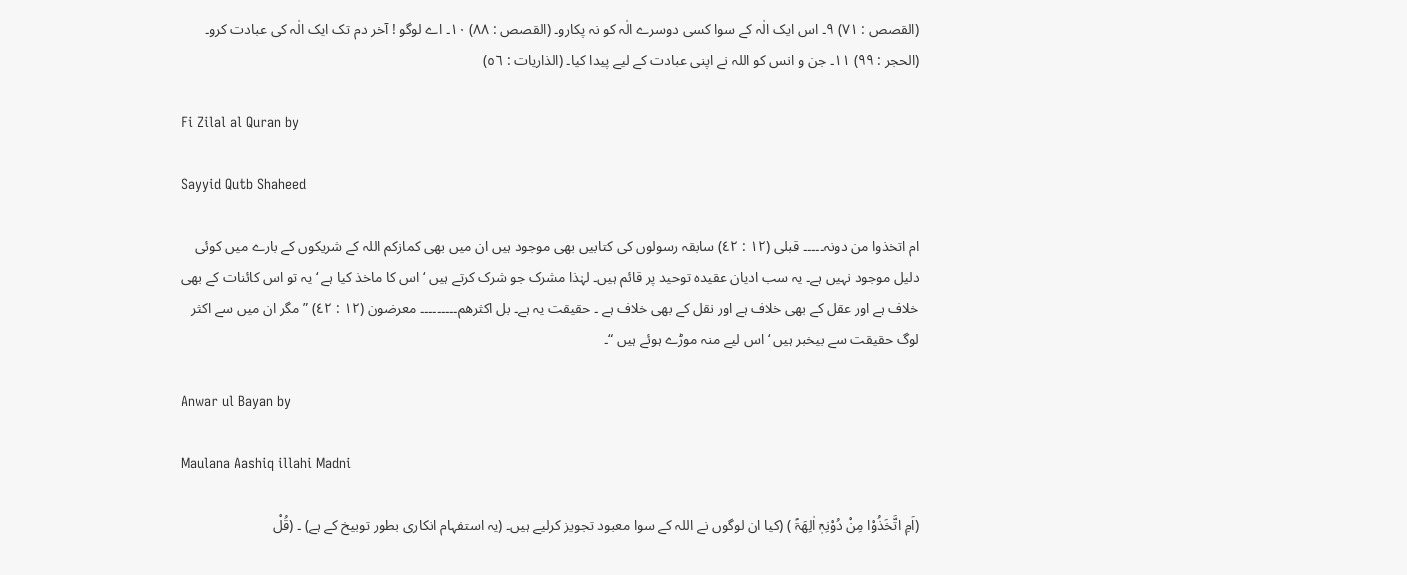(القصص : ٧١) ٩۔ اس ایک الٰہ کے سوا کسی دوسرے الٰہ کو نہ پکارو۔ (القصص : ٨٨) ١٠۔ اے لوگو ! آخر دم تک ایک الٰہ کی عبادت کرو۔ (الحجر : ٩٩) ١١۔ جن و انس کو اللہ نے اپنی عبادت کے لیے پیدا کیا۔ (الذاریات : ٥٦)

Fi Zilal al Quran by

Sayyid Qutb Shaheed

ام اتخذوا من دونہ۔۔۔۔۔ قبلی (١٢ : ٤٢) سابقہ رسولوں کی کتابیں بھی موجود ہیں ان میں بھی کمازکم اللہ کے شریکوں کے بارے میں کوئی دلیل موجود نہیں ہے۔ یہ سب ادیان عقیدہ توحید پر قائم ہیں۔ لہٰذا مشرک جو شرک کرتے ہیں ‘ اس کا ماخذ کیا ہے ‘ یہ تو اس کائنات کے بھی خلاف ہے اور عقل کے بھی خلاف ہے اور نقل کے بھی خلاف ہے ۔ حقیقت یہ ہے۔ بل اکثرھم۔۔۔۔۔۔۔۔۔ معرضون (١٢ : ٤٢) ” مگر ان میں سے اکثر لوگ حقیقت سے بیخبر ہیں ‘ اس لیے منہ موڑے ہوئے ہیں “۔

Anwar ul Bayan by

Maulana Aashiq illahi Madni

(اَمِ اتَّخَذُوْا مِنْ دُوْنِہٖٓ اٰلِھَۃً ) (کیا ان لوگوں نے اللہ کے سوا معبود تجویز کرلیے ہیں۔ (یہ استفہام انکاری بطور توبیخ کے ہے) ۔ (قُلْ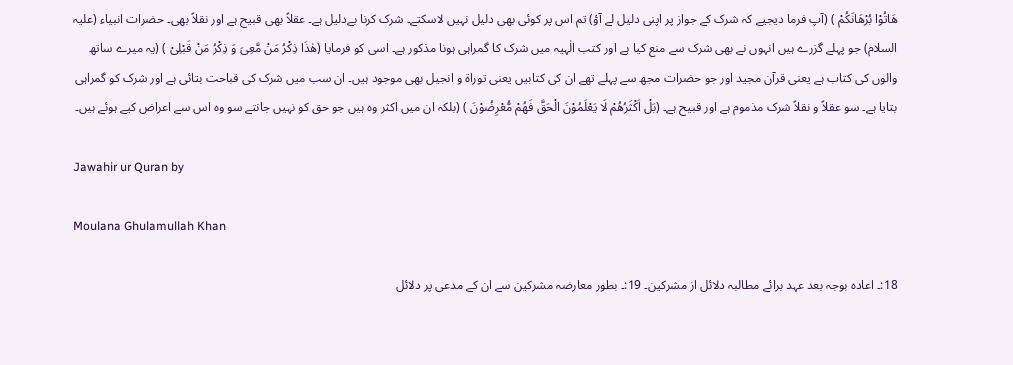ھَاتُوْا بُرْھَانَکُمْ ) (آپ فرما دیجیے کہ شرک کے جواز پر اپنی دلیل لے آؤ) تم اس پر کوئی بھی دلیل نہیں لاسکتے۔ شرک کرنا بےدلیل ہے۔ عقلاً بھی قبیح ہے اور نقلاً بھی۔ حضرات انبیاء (علیہ السلام) جو پہلے گزرے ہیں انہوں نے بھی شرک سے منع کیا ہے اور کتب الٰہیہ میں شرک کا گمراہی ہونا مذکور ہے۔ اسی کو فرمایا (ھٰذَا ذِکْرُ مَنْ مَّعِیَ وَ ذِکْرُ مَنْ قَبْلِیْ ) (یہ میرے ساتھ والوں کی کتاب ہے یعنی قرآن مجید اور جو حضرات مجھ سے پہلے تھے ان کی کتابیں یعنی توراۃ و انجیل بھی موجود ہیں۔ ان سب میں شرک کی قباحت بتائی ہے اور شرک کو گمراہی بتایا ہے۔ سو عقلاً و نقلاً شرک مذموم ہے اور قبیح ہے۔ (بَلْ اَکْثَرُھُمْ لَا یَعْلَمُوْنَ الْحَقَّ فَھُمْ مُّعْرِضُوْنَ ) (بلکہ ان میں اکثر وہ ہیں جو حق کو نہیں جانتے سو وہ اس سے اعراض کیے ہوئے ہیں۔

Jawahir ur Quran by

Moulana Ghulamullah Khan

18:۔ اعادہ بوجہ بعد عہد برائے مطالبہ دلائل از مشرکین۔ 19:۔ بطور معارضہ مشرکین سے ان کے مدعی پر دلائل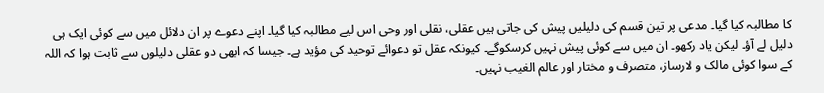کا مطالبہ کیا گیا۔ مدعی پر تین قسم کی دلیلیں پیش کی جاتی ہیں عقلی، نقلی اور وحی اس لیے مطالبہ کیا گیا۔ اپنے دعوے پر ان دلائل میں سے کوئی ایک ہی دلیل لے آؤ۔ لیکن یاد رکھو۔ ان میں سے کوئی پیش نہیں کرسکوگے۔ کیونکہ عقل تو دعوائے توحید کی مؤید ہے۔ جیسا کہ ابھی دو عقلی دلیلوں سے ثابت ہوا کہ اللہ کے سوا کوئی مالک و لارساز، متصرف و مختار اور عالم الغیب نہیں۔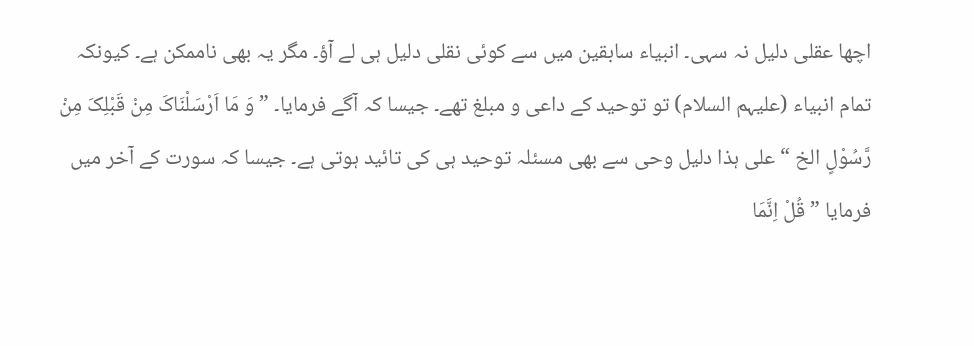اچھا عقلی دلیل نہ سہی۔ انبیاء سابقین میں سے کوئی نقلی دلیل ہی لے آؤ۔ مگر یہ بھی ناممکن ہے۔ کیونکہ تمام انبیاء (علیہم السلام) تو توحید کے داعی و مبلغ تھے۔ جیسا کہ آگے فرمایا۔ ” وَ مَا اَرْسَلْنَاکَ مِنْ قَبْلِکَ مِنْ رَّسُوْلٍ الخ “ علی ہذا دلیل وحی سے بھی مسئلہ توحید ہی کی تائید ہوتی ہے۔ جیسا کہ سورت کے آخر میں فرمایا ” قُلْ اِنَّمَا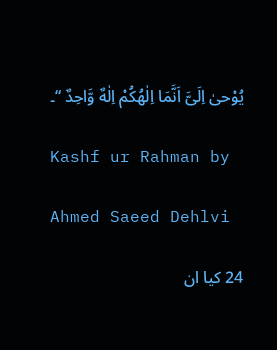یُوْحیٰ اِلَیَّ اَنَّمَا اِلٰھُکُمْ اِلٰهٌ وَّاحِدٌ “۔

Kashf ur Rahman by

Ahmed Saeed Dehlvi

24 کیا ان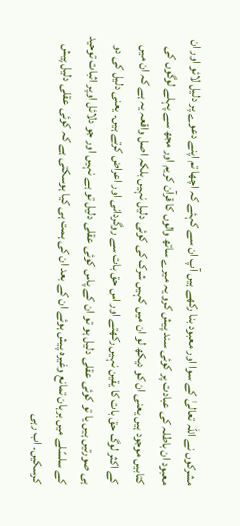مشرکوں نے اللہ تعالیٰ کے سوا اور معبود بنا رکھے ہیں آپ ان سے کہئے کہ اچھا تم اپنے دعوے پر دلیل لائو اور ان معبود ان باطلہ کی عبادت پر کوئی سند پیش کرو یہ میرے ساتھ والوں کا قرآن کریم اور مجھ سے پہلے لوگوں کی کتابیں موجود ہیں یعنی ان کو دیکھ لو ان میں کہیں شرک کی کوئی دلیل نہیں بلکہ اصل واقعہ یہ ہے کہ ان میں کے اکثر لوگ حق بات کا یقین نہیں رکھتے اور اس حق بات سے روگردانی اور اعراض کرتے ہیں۔ یعنی دلیل کی دو ہی صورتیں ہیں یا تو کوئی عقلی دلیل ہو تو ان کے پاس کوئی عقلی دلیل تو ہے نہیں اور جو دلائل اوپر اثبات توحید کے سلسًلے میں برہان تمانع وغیرہ پیش ہوئے ان کے بعد ان کی ہمت ہی کیا ہوسکتی ہے کہ کوئی عقلی دلیل پیش کرسکیں۔ اب رہی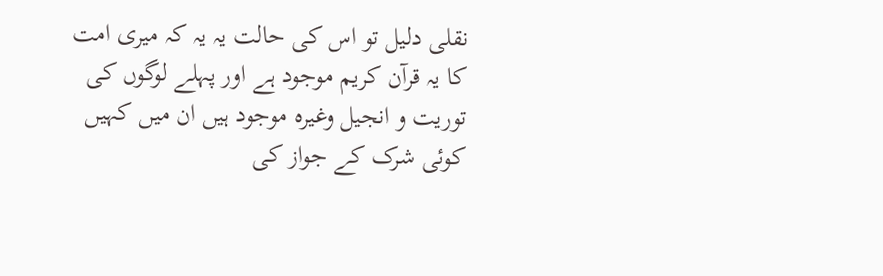نقلی دلیل تو اس کی حالت یہ یہ کہ میری امت کا یہ قرآن کریم موجود ہے اور پہلے لوگوں کی توریت و انجیل وغیرہ موجود ہیں ان میں کہیں کوئی شرک کے جواز کی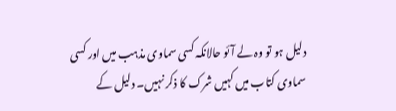دلیل ہو تو وہ لے آئو حالانکہ کسی سماوی مذہب میں اور کسی سماوی کتاب میں کہیں شرک کا ذکر نہیں۔ دلیل کے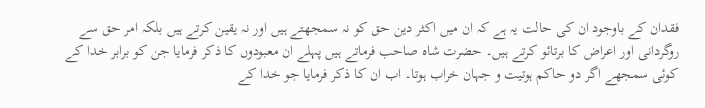فقدان کے باوجود ان کی حالت یہ ہے کہ ان میں اکثر دین حق کو نہ سمجھتے ہیں اور نہ یقین کرتے ہیں بلکہ امر حق سے روگردانی اور اعراض کا برتائو کرتے ہیں۔ حضرت شاہ صاحب فرماتے ہیں پہلے ان معبودوں کا ذکر فرمایا جن کو برابر خدا کے کوئی سمجھے اگر دو حاکم ہوتیت و جہان خراب ہوتا۔ اب ان کا ذکر فرمایا جو خدا کے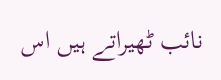نائب ٹھیراتے ہیں اس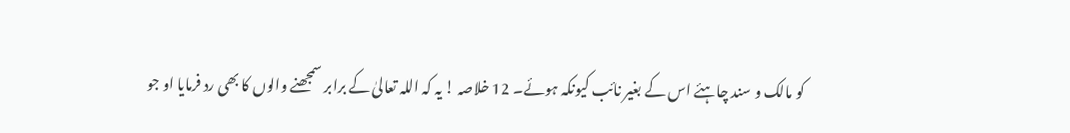کو مالک و سند چاہئے اس کے بغیر نائب کیونکہ ہوئے۔ 12 خلاصہ ! یہ کہ اللہ تعالیٰ کے برابر سمجھنے والوں کا بھی رد فرمایا او جو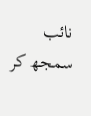نائب سمجھ کر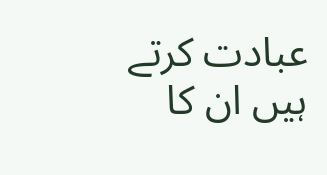عبادت کرتے ہیں ان کا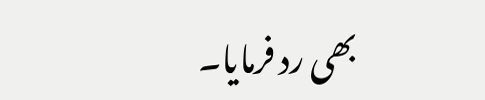بھی رد فرمایا۔